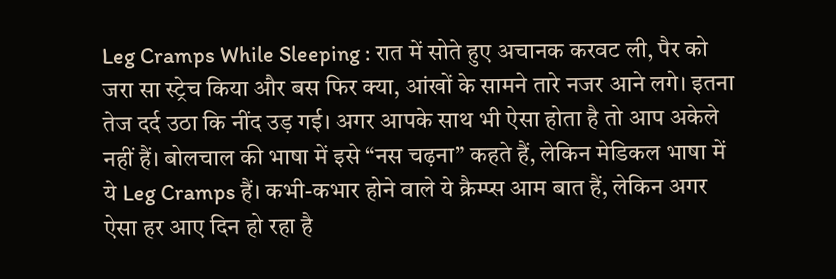Leg Cramps While Sleeping : रात में सोते हुए अचानक करवट ली, पैर को जरा सा स्ट्रेच किया और बस फिर क्या, आंखों के सामने तारे नजर आने लगे। इतना तेज दर्द उठा कि नींद उड़ गई। अगर आपके साथ भी ऐसा होता है तो आप अकेले नहीं हैं। बोलचाल की भाषा में इसे “नस चढ़ना” कहते हैं, लेकिन मेडिकल भाषा में ये Leg Cramps हैं। कभी-कभार होने वाले ये क्रैम्प्स आम बात हैं, लेकिन अगर ऐसा हर आए दिन हो रहा है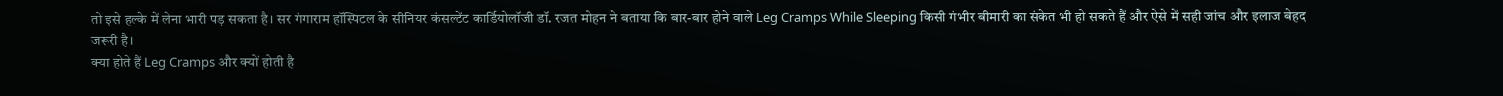तो इसे हल्के में लेना भारी पड़ सकता है। सर गंगाराम हॉस्पिटल के सीनियर कंसल्टेंट कार्डियोलॉजी डॉ. रजत मोहन ने बताया कि बार-बार होने वाले Leg Cramps While Sleeping किसी गंभीर बीमारी का संकेत भी हो सकते हैं और ऐसे में सही जांच और इलाज बेहद जरूरी है।
क्या होते हैं Leg Cramps और क्यों होती है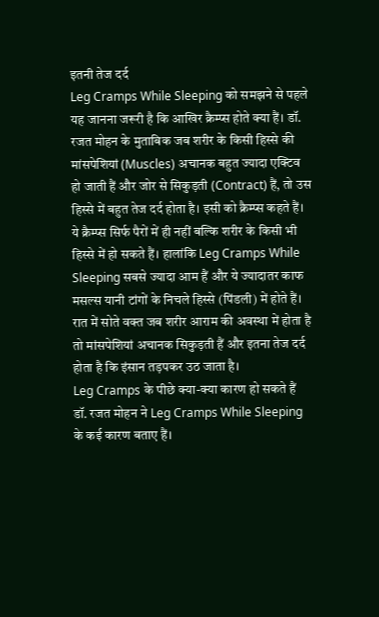इतनी तेज दर्द
Leg Cramps While Sleeping को समझने से पहले यह जानना जरूरी है कि आखिर क्रैम्प्स होते क्या हैं। डॉ. रजत मोहन के मुताबिक जब शरीर के किसी हिस्से की मांसपेशियां (Muscles) अचानक बहुत ज्यादा एक्टिव हो जाती हैं और जोर से सिकुड़ती (Contract) हैं, तो उस हिस्से में बहुत तेज दर्द होता है। इसी को क्रैम्प्स कहते हैं।
ये क्रैम्प्स सिर्फ पैरों में ही नहीं बल्कि शरीर के किसी भी हिस्से में हो सकते हैं। हालांकि Leg Cramps While Sleeping सबसे ज्यादा आम हैं और ये ज्यादातर काफ मसल्स यानी टांगों के निचले हिस्से (पिंडली) में होते हैं। रात में सोते वक्त जब शरीर आराम की अवस्था में होता है तो मांसपेशियां अचानक सिकुड़ती हैं और इतना तेज दर्द होता है कि इंसान तड़पकर उठ जाता है।
Leg Cramps के पीछे क्या-क्या कारण हो सकते हैं
डॉ. रजत मोहन ने Leg Cramps While Sleeping के कई कारण बताए हैं।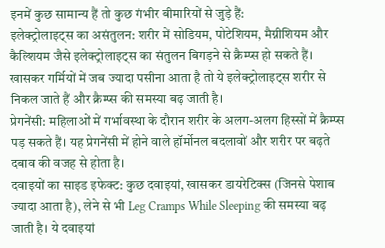इनमें कुछ सामान्य हैं तो कुछ गंभीर बीमारियों से जुड़े हैं:
इलेक्ट्रोलाइट्स का असंतुलन: शरीर में सोडियम, पोटेशियम, मैग्नीशियम और कैल्शियम जैसे इलेक्ट्रोलाइट्स का संतुलन बिगड़ने से क्रैम्प्स हो सकते हैं। खासकर गर्मियों में जब ज्यादा पसीना आता है तो ये इलेक्ट्रोलाइट्स शरीर से निकल जाते हैं और क्रैम्प्स की समस्या बढ़ जाती है।
प्रेगनेंसी: महिलाओं में गर्भावस्था के दौरान शरीर के अलग-अलग हिस्सों में क्रैम्प्स पड़ सकते हैं। यह प्रेगनेंसी में होने वाले हॉर्मोनल बदलावों और शरीर पर बढ़ते दबाव की वजह से होता है।
दवाइयों का साइड इफेक्ट: कुछ दवाइयां, खासकर डायरेटिक्स (जिनसे पेशाब ज्यादा आता है), लेने से भी Leg Cramps While Sleeping की समस्या बढ़ जाती है। ये दवाइयां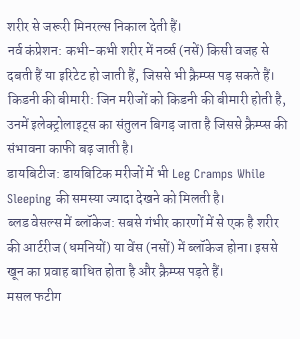शरीर से जरूरी मिनरल्स निकाल देती हैं।
नर्व कंप्रेशन: कभी-कभी शरीर में नर्व्स (नसें) किसी वजह से दबती हैं या इरिटेट हो जाती हैं, जिससे भी क्रैम्प्स पड़ सकते हैं।
किडनी की बीमारी: जिन मरीजों को किडनी की बीमारी होती है, उनमें इलेक्ट्रोलाइट्स का संतुलन बिगड़ जाता है जिससे क्रैम्प्स की संभावना काफी बढ़ जाती है।
डायबिटीज: डायबिटिक मरीजों में भी Leg Cramps While Sleeping की समस्या ज्यादा देखने को मिलती है।
ब्लड वेसल्स में ब्लॉकेज: सबसे गंभीर कारणों में से एक है शरीर की आर्टरीज (धमनियों) या वेंस (नसों) में ब्लॉकेज होना। इससे खून का प्रवाह बाधित होता है और क्रैम्प्स पड़ते हैं।
मसल फटीग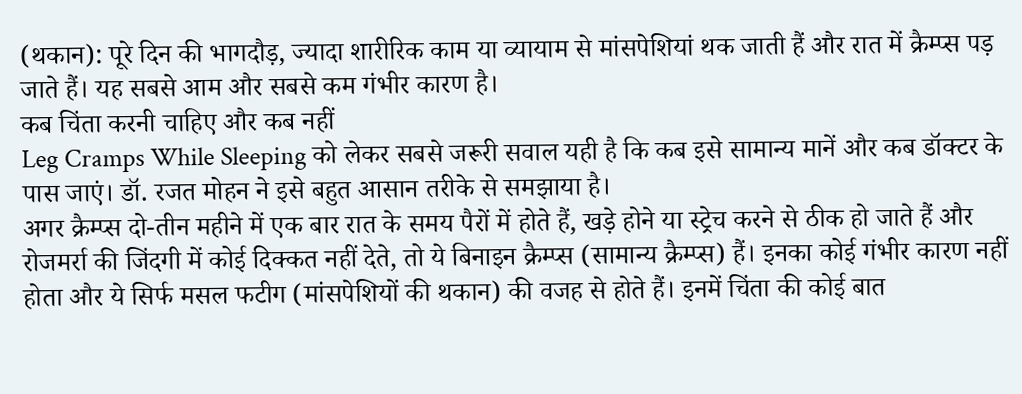(थकान): पूरे दिन की भागदौड़, ज्यादा शारीरिक काम या व्यायाम से मांसपेशियां थक जाती हैं और रात में क्रैम्प्स पड़ जाते हैं। यह सबसे आम और सबसे कम गंभीर कारण है।
कब चिंता करनी चाहिए और कब नहीं
Leg Cramps While Sleeping को लेकर सबसे जरूरी सवाल यही है कि कब इसे सामान्य मानें और कब डॉक्टर के पास जाएं। डॉ. रजत मोहन ने इसे बहुत आसान तरीके से समझाया है।
अगर क्रैम्प्स दो-तीन महीने में एक बार रात के समय पैरों में होते हैं, खड़े होने या स्ट्रेच करने से ठीक हो जाते हैं और रोजमर्रा की जिंदगी में कोई दिक्कत नहीं देते, तो ये बिनाइन क्रैम्प्स (सामान्य क्रैम्प्स) हैं। इनका कोई गंभीर कारण नहीं होता और ये सिर्फ मसल फटीग (मांसपेशियों की थकान) की वजह से होते हैं। इनमें चिंता की कोई बात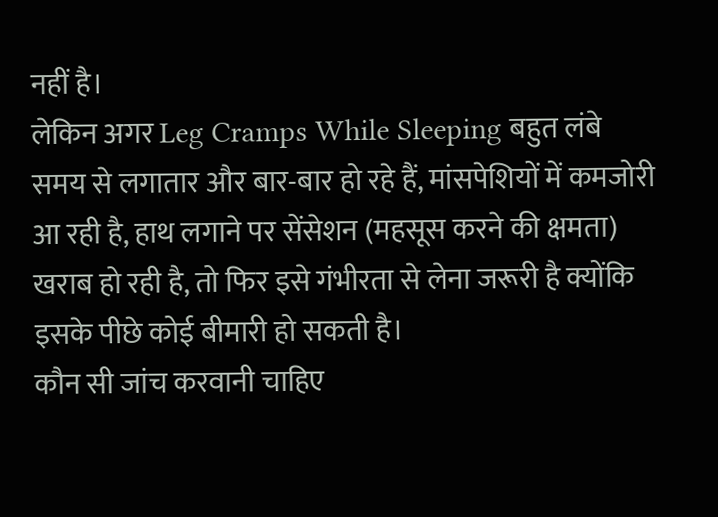नहीं है।
लेकिन अगर Leg Cramps While Sleeping बहुत लंबे समय से लगातार और बार-बार हो रहे हैं, मांसपेशियों में कमजोरी आ रही है, हाथ लगाने पर सेंसेशन (महसूस करने की क्षमता) खराब हो रही है, तो फिर इसे गंभीरता से लेना जरूरी है क्योंकि इसके पीछे कोई बीमारी हो सकती है।
कौन सी जांच करवानी चाहिए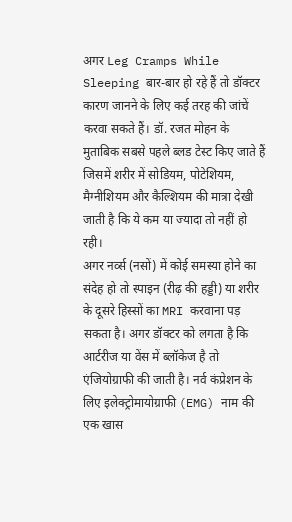अगर Leg Cramps While Sleeping बार-बार हो रहे हैं तो डॉक्टर कारण जानने के लिए कई तरह की जांचें करवा सकते हैं। डॉ. रजत मोहन के मुताबिक सबसे पहले ब्लड टेस्ट किए जाते हैं जिसमें शरीर में सोडियम, पोटेशियम, मैग्नीशियम और कैल्शियम की मात्रा देखी जाती है कि ये कम या ज्यादा तो नहीं हो रही।
अगर नर्व्स (नसों) में कोई समस्या होने का संदेह हो तो स्पाइन (रीढ़ की हड्डी) या शरीर के दूसरे हिस्सों का MRI करवाना पड़ सकता है। अगर डॉक्टर को लगता है कि आर्टरीज या वेंस में ब्लॉकेज है तो एंजियोग्राफी की जाती है। नर्व कंप्रेशन के लिए इलेक्ट्रोमायोग्राफी (EMG) नाम की एक खास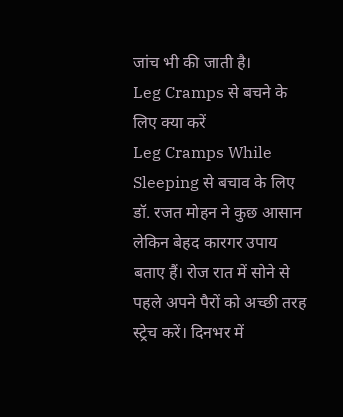जांच भी की जाती है।
Leg Cramps से बचने के लिए क्या करें
Leg Cramps While Sleeping से बचाव के लिए डॉ. रजत मोहन ने कुछ आसान लेकिन बेहद कारगर उपाय बताए हैं। रोज रात में सोने से पहले अपने पैरों को अच्छी तरह स्ट्रेच करें। दिनभर में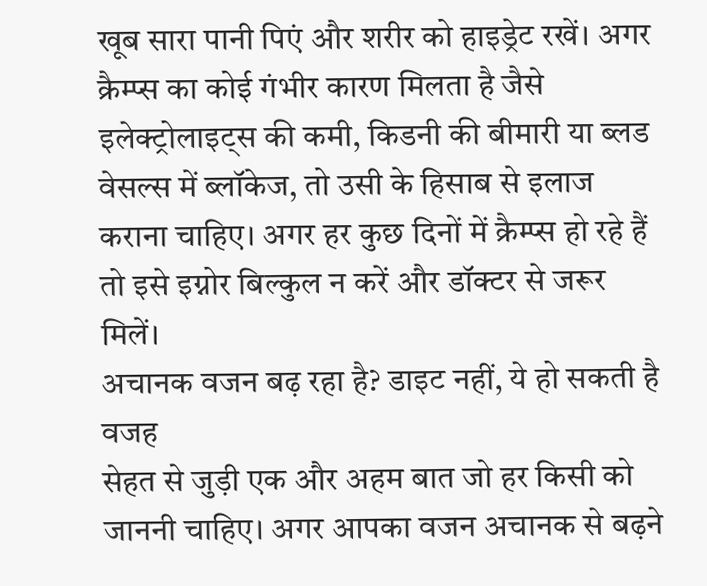खूब सारा पानी पिएं और शरीर को हाइड्रेट रखें। अगर क्रैम्प्स का कोई गंभीर कारण मिलता है जैसे इलेक्ट्रोलाइट्स की कमी, किडनी की बीमारी या ब्लड वेसल्स में ब्लॉकेज, तो उसी के हिसाब से इलाज कराना चाहिए। अगर हर कुछ दिनों में क्रैम्प्स हो रहे हैं तो इसे इग्नोर बिल्कुल न करें और डॉक्टर से जरूर मिलें।
अचानक वजन बढ़ रहा है? डाइट नहीं, ये हो सकती है वजह
सेहत से जुड़ी एक और अहम बात जो हर किसी को जाननी चाहिए। अगर आपका वजन अचानक से बढ़ने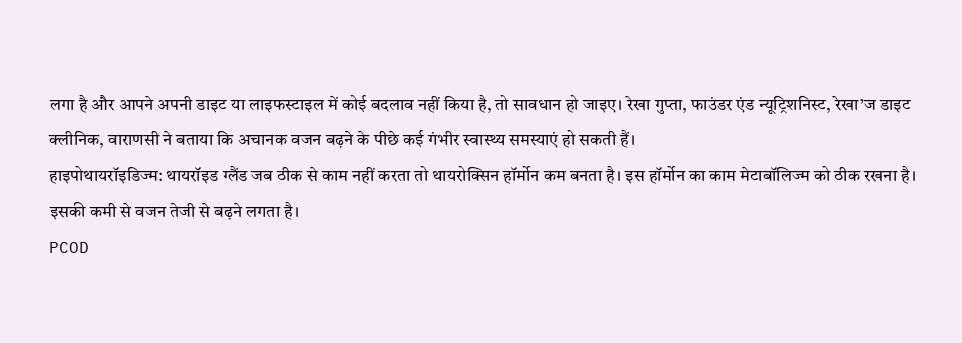लगा है और आपने अपनी डाइट या लाइफस्टाइल में कोई बदलाव नहीं किया है, तो सावधान हो जाइए। रेखा गुप्ता, फाउंडर एंड न्यूट्रिशनिस्ट, रेखा’ज डाइट क्लीनिक, वाराणसी ने बताया कि अचानक वजन बढ़ने के पीछे कई गंभीर स्वास्थ्य समस्याएं हो सकती हैं।
हाइपोथायरॉइडिज्म: थायरॉइड ग्लैंड जब ठीक से काम नहीं करता तो थायरोक्सिन हॉर्मोन कम बनता है। इस हॉर्मोन का काम मेटाबॉलिज्म को ठीक रखना है। इसकी कमी से वजन तेजी से बढ़ने लगता है।
PCOD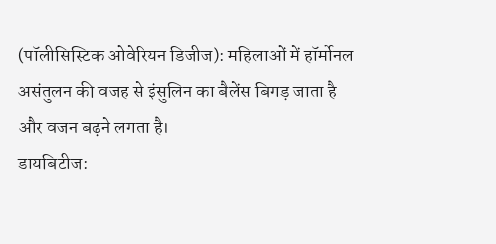(पॉलीसिस्टिक ओवेरियन डिजीज): महिलाओं में हॉर्मोनल असंतुलन की वजह से इंसुलिन का बैलेंस बिगड़ जाता है और वजन बढ़ने लगता है।
डायबिटीज: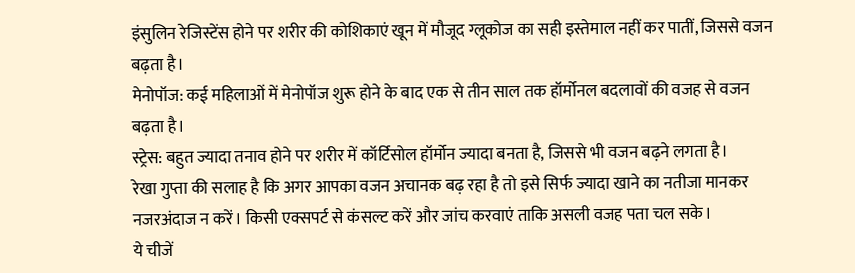इंसुलिन रेजिस्टेंस होने पर शरीर की कोशिकाएं खून में मौजूद ग्लूकोज का सही इस्तेमाल नहीं कर पातीं, जिससे वजन बढ़ता है।
मेनोपॉज: कई महिलाओं में मेनोपॉज शुरू होने के बाद एक से तीन साल तक हॉर्मोनल बदलावों की वजह से वजन बढ़ता है।
स्ट्रेस: बहुत ज्यादा तनाव होने पर शरीर में कॉर्टिसोल हॉर्मोन ज्यादा बनता है, जिससे भी वजन बढ़ने लगता है।
रेखा गुप्ता की सलाह है कि अगर आपका वजन अचानक बढ़ रहा है तो इसे सिर्फ ज्यादा खाने का नतीजा मानकर नजरअंदाज न करें। किसी एक्सपर्ट से कंसल्ट करें और जांच करवाएं ताकि असली वजह पता चल सके।
ये चीजें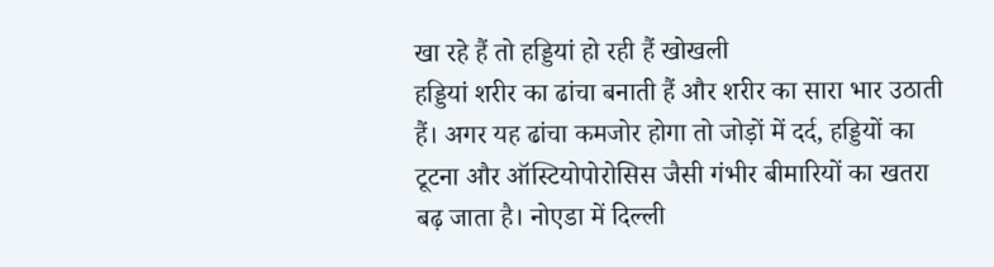खा रहे हैं तो हड्डियां हो रही हैं खोखली
हड्डियां शरीर का ढांचा बनाती हैं और शरीर का सारा भार उठाती हैं। अगर यह ढांचा कमजोर होगा तो जोड़ों में दर्द, हड्डियों का टूटना और ऑस्टियोपोरोसिस जैसी गंभीर बीमारियों का खतरा बढ़ जाता है। नोएडा में दिल्ली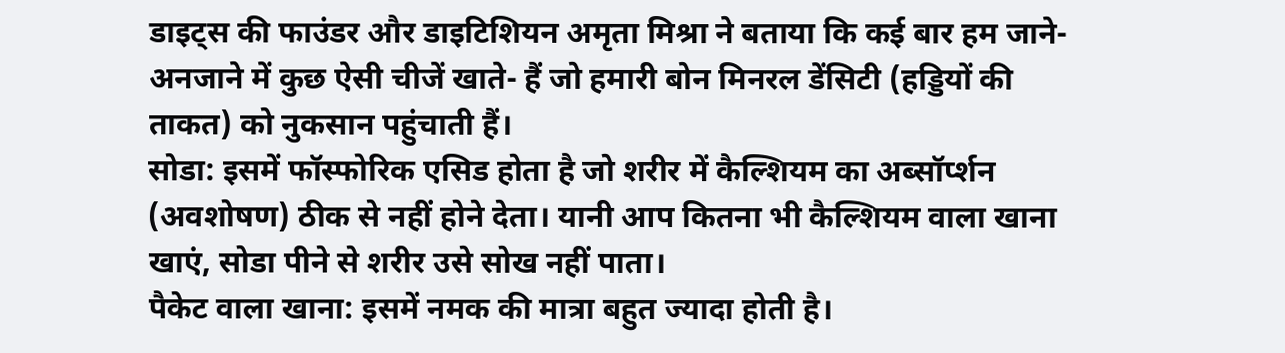डाइट्स की फाउंडर और डाइटिशियन अमृता मिश्रा ने बताया कि कई बार हम जाने-अनजाने में कुछ ऐसी चीजें खाते- हैं जो हमारी बोन मिनरल डेंसिटी (हड्डियों की ताकत) को नुकसान पहुंचाती हैं।
सोडा: इसमें फॉस्फोरिक एसिड होता है जो शरीर में कैल्शियम का अब्सॉर्प्शन (अवशोषण) ठीक से नहीं होने देता। यानी आप कितना भी कैल्शियम वाला खाना खाएं, सोडा पीने से शरीर उसे सोख नहीं पाता।
पैकेट वाला खाना: इसमें नमक की मात्रा बहुत ज्यादा होती है।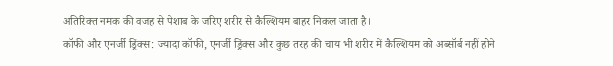अतिरिक्त नमक की वजह से पेशाब के जरिए शरीर से कैल्शियम बाहर निकल जाता है।
कॉफी और एनर्जी ड्रिंक्स: ज्यादा कॉफी, एनर्जी ड्रिंक्स और कुछ तरह की चाय भी शरीर में कैल्शियम को अब्सॉर्ब नहीं होने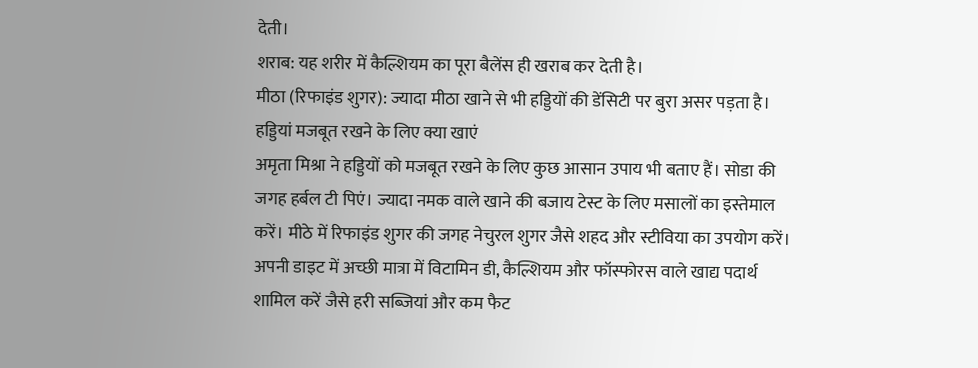देती।
शराब: यह शरीर में कैल्शियम का पूरा बैलेंस ही खराब कर देती है।
मीठा (रिफाइंड शुगर): ज्यादा मीठा खाने से भी हड्डियों की डेंसिटी पर बुरा असर पड़ता है।
हड्डियां मजबूत रखने के लिए क्या खाएं
अमृता मिश्रा ने हड्डियों को मजबूत रखने के लिए कुछ आसान उपाय भी बताए हैं। सोडा की जगह हर्बल टी पिएं। ज्यादा नमक वाले खाने की बजाय टेस्ट के लिए मसालों का इस्तेमाल करें। मीठे में रिफाइंड शुगर की जगह नेचुरल शुगर जैसे शहद और स्टीविया का उपयोग करें। अपनी डाइट में अच्छी मात्रा में विटामिन डी, कैल्शियम और फॉस्फोरस वाले खाद्य पदार्थ शामिल करें जैसे हरी सब्जियां और कम फैट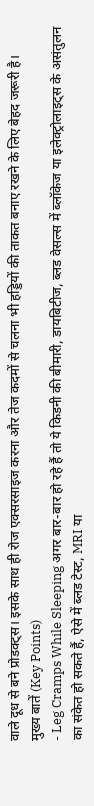वाले दूध से बने प्रोडक्ट्स। इसके साथ ही रोज एक्सरसाइज करना और तेज कदमों से चलना भी हड्डियों की ताकत बनाए रखने के लिए बेहद जरूरी है।
मुख्य बातें (Key Points)
- Leg Cramps While Sleeping अगर बार-बार हो रहे हैं तो ये किडनी की बीमारी, डायबिटीज, ब्लड वेसल्स में ब्लॉकेज या इलेक्ट्रोलाइट्स के असंतुलन का संकेत हो सकते हैं, ऐसे में ब्लड टेस्ट, MRI या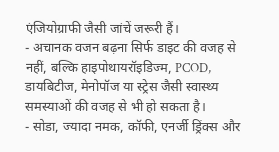एंजियोग्राफी जैसी जांचें जरूरी हैं।
- अचानक वजन बढ़ना सिर्फ डाइट की वजह से नहीं, बल्कि हाइपोथायरॉइडिज्म, PCOD, डायबिटीज, मेनोपॉज या स्ट्रेस जैसी स्वास्थ्य समस्याओं की वजह से भी हो सकता है।
- सोडा, ज्यादा नमक, कॉफी, एनर्जी ड्रिंक्स और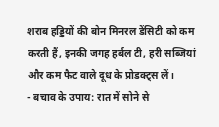शराब हड्डियों की बोन मिनरल डेंसिटी को कम करती हैं, इनकी जगह हर्बल टी, हरी सब्जियां और कम फैट वाले दूध के प्रोडक्ट्स लें।
- बचाव के उपाय: रात में सोने से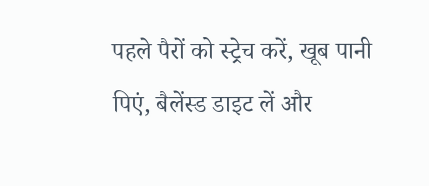पहले पैरों को स्ट्रेच करें, खूब पानी पिएं, बैलेंस्ड डाइट लें और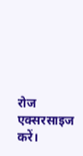रोज एक्सरसाइज करें।